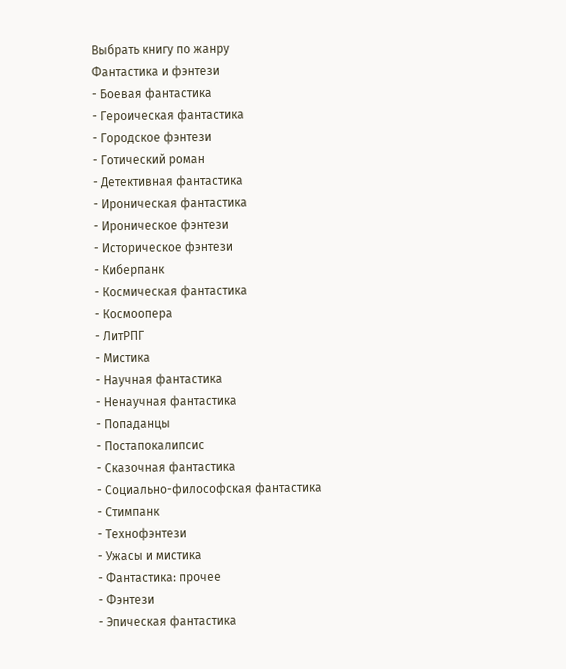Выбрать книгу по жанру
Фантастика и фэнтези
- Боевая фантастика
- Героическая фантастика
- Городское фэнтези
- Готический роман
- Детективная фантастика
- Ироническая фантастика
- Ироническое фэнтези
- Историческое фэнтези
- Киберпанк
- Космическая фантастика
- Космоопера
- ЛитРПГ
- Мистика
- Научная фантастика
- Ненаучная фантастика
- Попаданцы
- Постапокалипсис
- Сказочная фантастика
- Социально-философская фантастика
- Стимпанк
- Технофэнтези
- Ужасы и мистика
- Фантастика: прочее
- Фэнтези
- Эпическая фантастика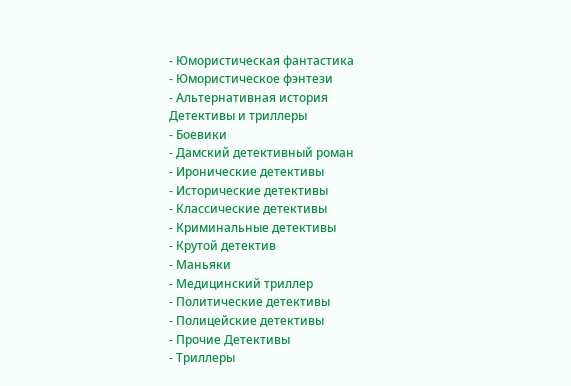- Юмористическая фантастика
- Юмористическое фэнтези
- Альтернативная история
Детективы и триллеры
- Боевики
- Дамский детективный роман
- Иронические детективы
- Исторические детективы
- Классические детективы
- Криминальные детективы
- Крутой детектив
- Маньяки
- Медицинский триллер
- Политические детективы
- Полицейские детективы
- Прочие Детективы
- Триллеры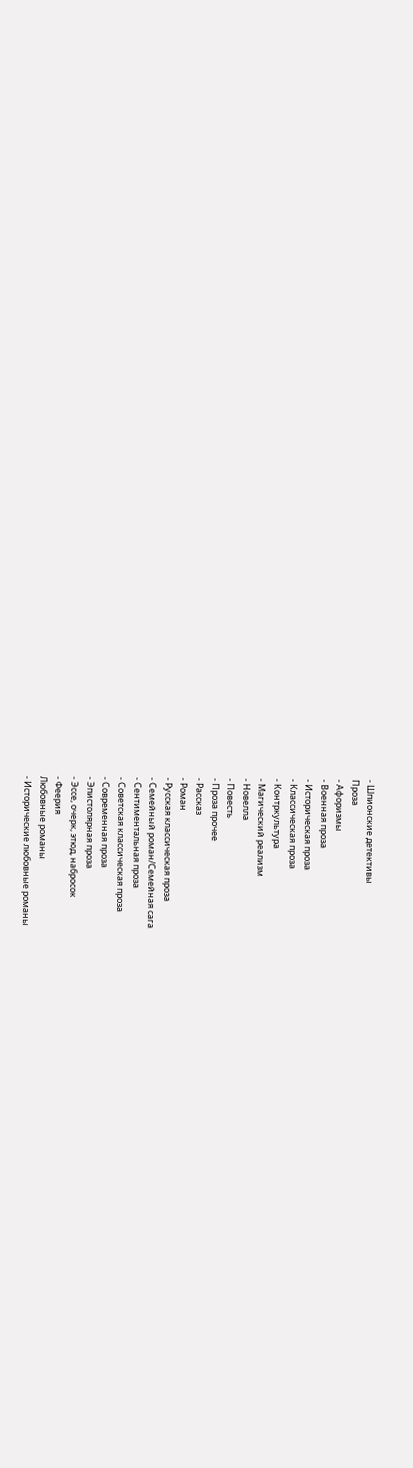- Шпионские детективы
Проза
- Афоризмы
- Военная проза
- Историческая проза
- Классическая проза
- Контркультура
- Магический реализм
- Новелла
- Повесть
- Проза прочее
- Рассказ
- Роман
- Русская классическая проза
- Семейный роман/Семейная сага
- Сентиментальная проза
- Советская классическая проза
- Современная проза
- Эпистолярная проза
- Эссе, очерк, этюд, набросок
- Феерия
Любовные романы
- Исторические любовные романы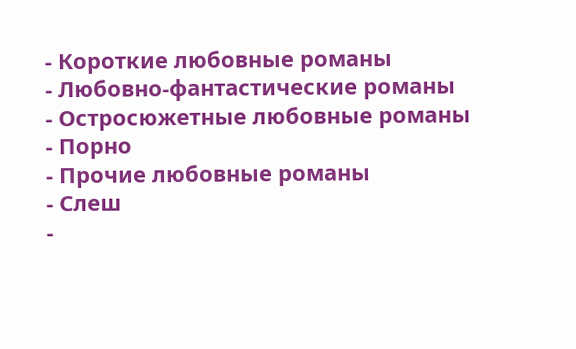- Короткие любовные романы
- Любовно-фантастические романы
- Остросюжетные любовные романы
- Порно
- Прочие любовные романы
- Слеш
-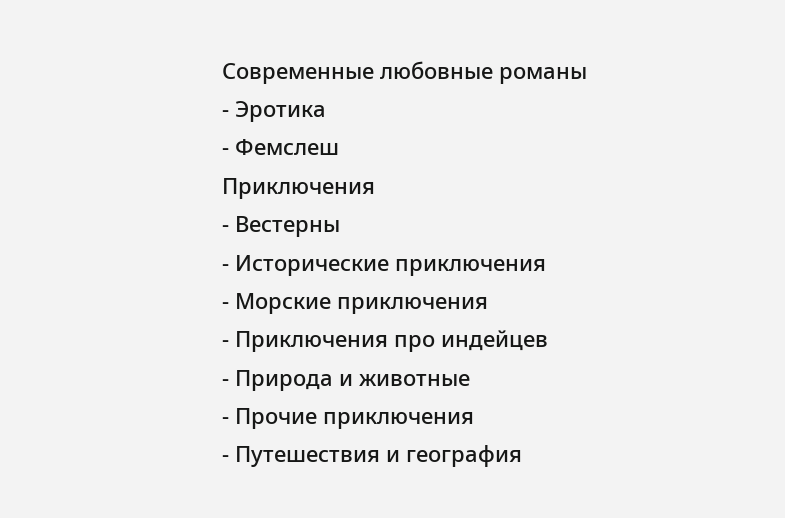Современные любовные романы
- Эротика
- Фемслеш
Приключения
- Вестерны
- Исторические приключения
- Морские приключения
- Приключения про индейцев
- Природа и животные
- Прочие приключения
- Путешествия и география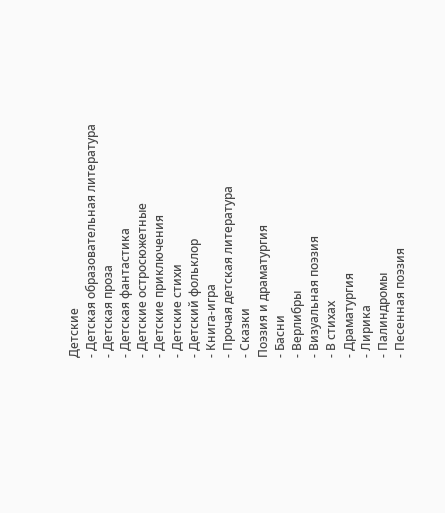Детские
- Детская образовательная литература
- Детская проза
- Детская фантастика
- Детские остросюжетные
- Детские приключения
- Детские стихи
- Детский фольклор
- Книга-игра
- Прочая детская литература
- Сказки
Поэзия и драматургия
- Басни
- Верлибры
- Визуальная поэзия
- В стихах
- Драматургия
- Лирика
- Палиндромы
- Песенная поэзия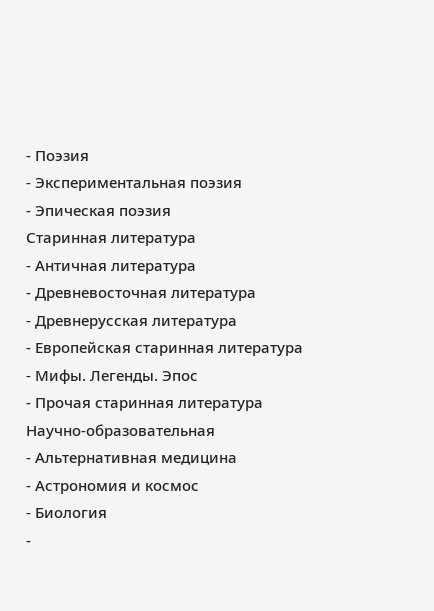- Поэзия
- Экспериментальная поэзия
- Эпическая поэзия
Старинная литература
- Античная литература
- Древневосточная литература
- Древнерусская литература
- Европейская старинная литература
- Мифы. Легенды. Эпос
- Прочая старинная литература
Научно-образовательная
- Альтернативная медицина
- Астрономия и космос
- Биология
-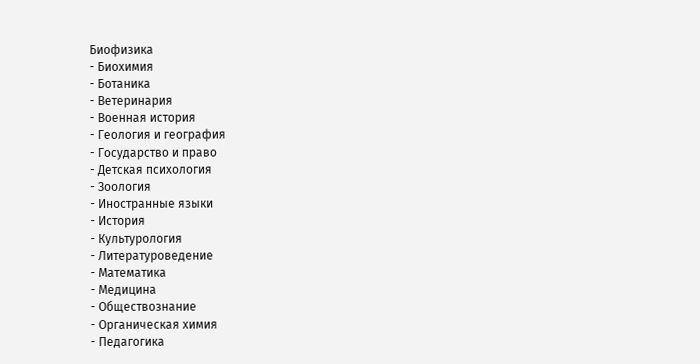Биофизика
- Биохимия
- Ботаника
- Ветеринария
- Военная история
- Геология и география
- Государство и право
- Детская психология
- Зоология
- Иностранные языки
- История
- Культурология
- Литературоведение
- Математика
- Медицина
- Обществознание
- Органическая химия
- Педагогика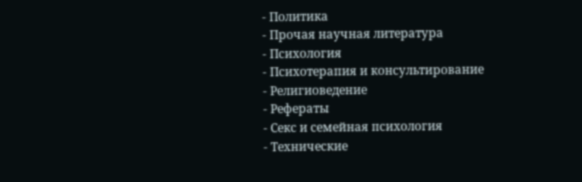- Политика
- Прочая научная литература
- Психология
- Психотерапия и консультирование
- Религиоведение
- Рефераты
- Секс и семейная психология
- Технические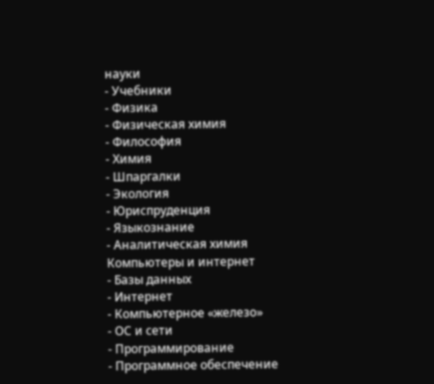науки
- Учебники
- Физика
- Физическая химия
- Философия
- Химия
- Шпаргалки
- Экология
- Юриспруденция
- Языкознание
- Аналитическая химия
Компьютеры и интернет
- Базы данных
- Интернет
- Компьютерное «железо»
- ОС и сети
- Программирование
- Программное обеспечение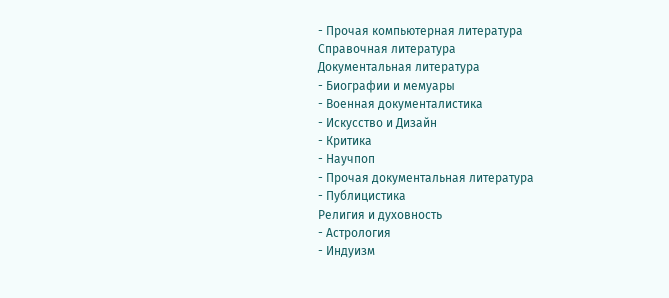- Прочая компьютерная литература
Справочная литература
Документальная литература
- Биографии и мемуары
- Военная документалистика
- Искусство и Дизайн
- Критика
- Научпоп
- Прочая документальная литература
- Публицистика
Религия и духовность
- Астрология
- Индуизм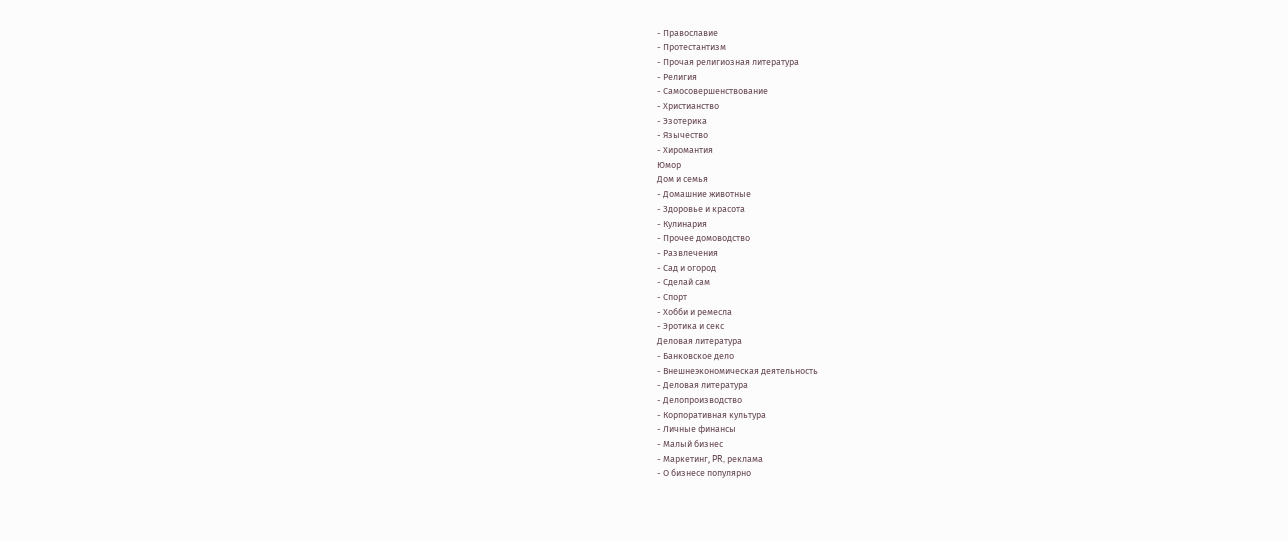- Православие
- Протестантизм
- Прочая религиозная литература
- Религия
- Самосовершенствование
- Христианство
- Эзотерика
- Язычество
- Хиромантия
Юмор
Дом и семья
- Домашние животные
- Здоровье и красота
- Кулинария
- Прочее домоводство
- Развлечения
- Сад и огород
- Сделай сам
- Спорт
- Хобби и ремесла
- Эротика и секс
Деловая литература
- Банковское дело
- Внешнеэкономическая деятельность
- Деловая литература
- Делопроизводство
- Корпоративная культура
- Личные финансы
- Малый бизнес
- Маркетинг, PR, реклама
- О бизнесе популярно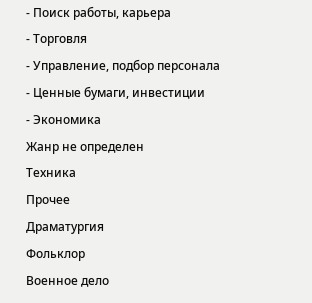- Поиск работы, карьера
- Торговля
- Управление, подбор персонала
- Ценные бумаги, инвестиции
- Экономика
Жанр не определен
Техника
Прочее
Драматургия
Фольклор
Военное дело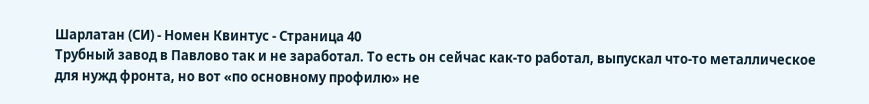Шарлатан (СИ) - Номен Квинтус - Страница 40
Трубный завод в Павлово так и не заработал. То есть он сейчас как-то работал, выпускал что-то металлическое для нужд фронта, но вот «по основному профилю» не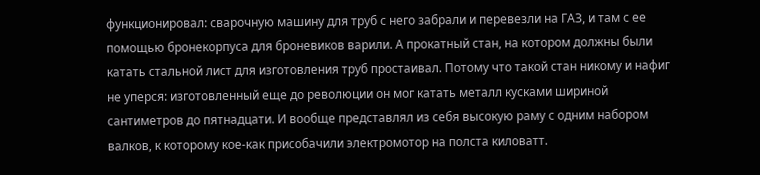функционировал: сварочную машину для труб с него забрали и перевезли на ГАЗ, и там с ее помощью бронекорпуса для броневиков варили. А прокатный стан, на котором должны были катать стальной лист для изготовления труб простаивал. Потому что такой стан никому и нафиг не уперся: изготовленный еще до революции он мог катать металл кусками шириной сантиметров до пятнадцати. И вообще представлял из себя высокую раму с одним набором валков, к которому кое-как присобачили электромотор на полста киловатт.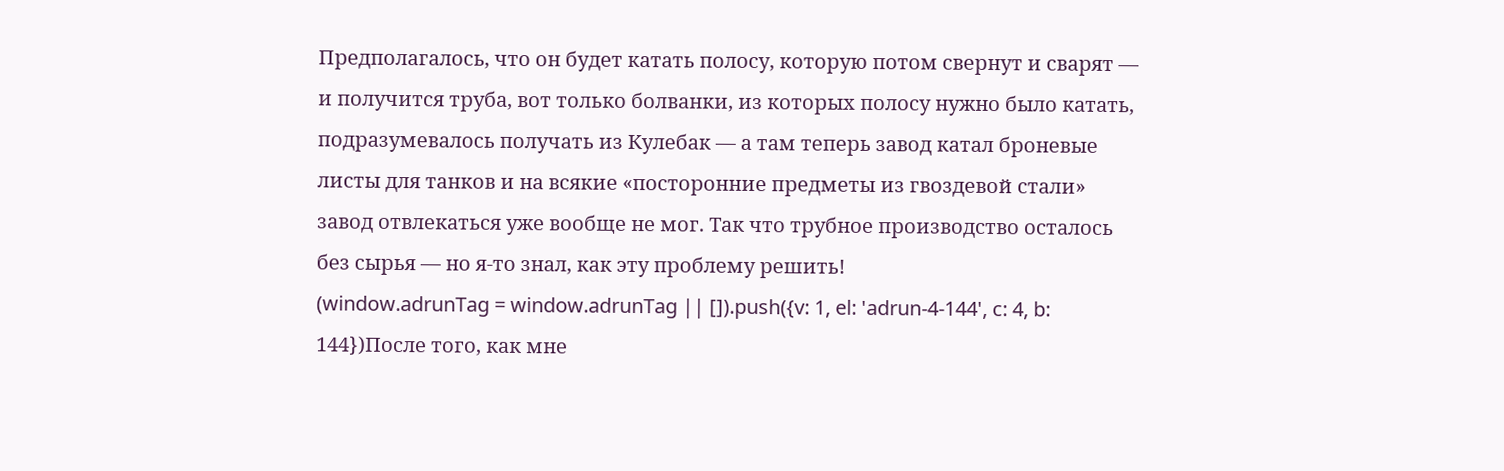Предполагалось, что он будет катать полосу, которую потом свернут и сварят — и получится труба, вот только болванки, из которых полосу нужно было катать, подразумевалось получать из Кулебак — а там теперь завод катал броневые листы для танков и на всякие «посторонние предметы из гвоздевой стали» завод отвлекаться уже вообще не мог. Так что трубное производство осталось без сырья — но я-то знал, как эту проблему решить!
(window.adrunTag = window.adrunTag || []).push({v: 1, el: 'adrun-4-144', c: 4, b: 144})После того, как мне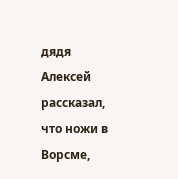дядя Алексей рассказал, что ножи в Ворсме,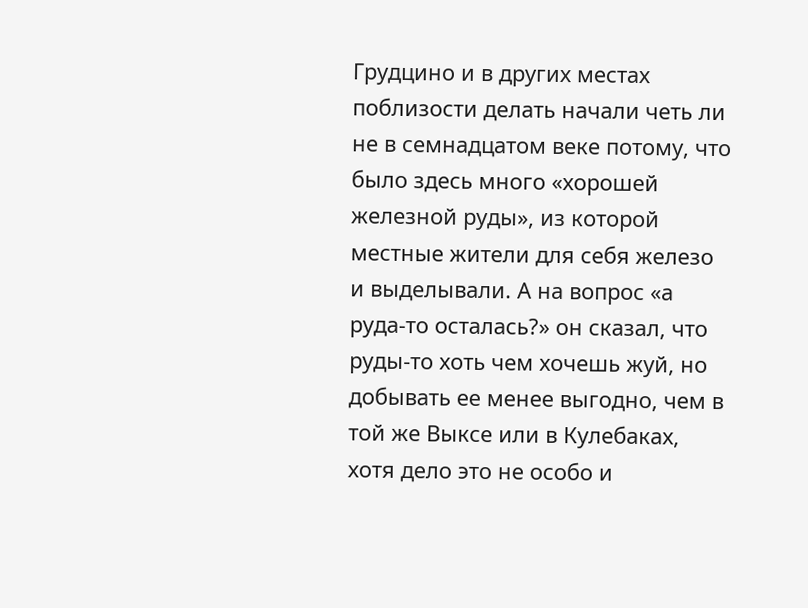Грудцино и в других местах поблизости делать начали четь ли не в семнадцатом веке потому, что было здесь много «хорошей железной руды», из которой местные жители для себя железо и выделывали. А на вопрос «а руда-то осталась?» он сказал, что руды-то хоть чем хочешь жуй, но добывать ее менее выгодно, чем в той же Выксе или в Кулебаках, хотя дело это не особо и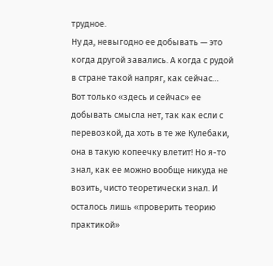трудное.
Ну да, невыгодно ее добывать — это когда другой завались. А когда с рудой в стране такой напряг, как сейчас… Вот только «здесь и сейчас» ее добывать смысла нет, так как если с перевозкой, да хоть в те же Кулебаки, она в такую копеечку влетит! Но я-то знал, как ее можно вообще никуда не возить, чисто теоретически знал. И осталось лишь «проверить теорию практикой»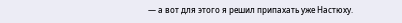— а вот для этого я решил припахать уже Настюху.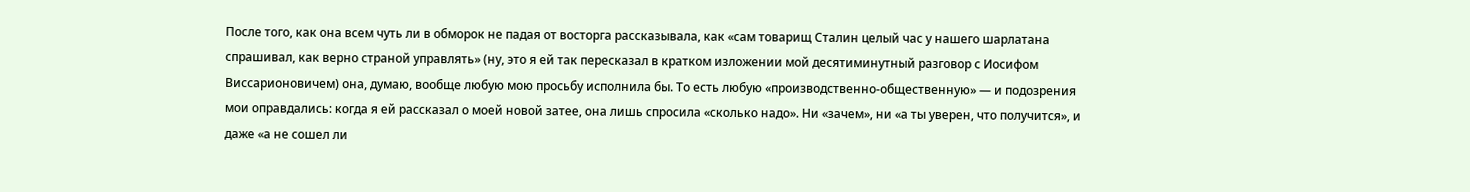После того, как она всем чуть ли в обморок не падая от восторга рассказывала, как «сам товарищ Сталин целый час у нашего шарлатана спрашивал, как верно страной управлять» (ну, это я ей так пересказал в кратком изложении мой десятиминутный разговор с Иосифом Виссарионовичем) она, думаю, вообще любую мою просьбу исполнила бы. То есть любую «производственно-общественную» — и подозрения мои оправдались: когда я ей рассказал о моей новой затее, она лишь спросила «сколько надо». Ни «зачем», ни «а ты уверен, что получится», и даже «а не сошел ли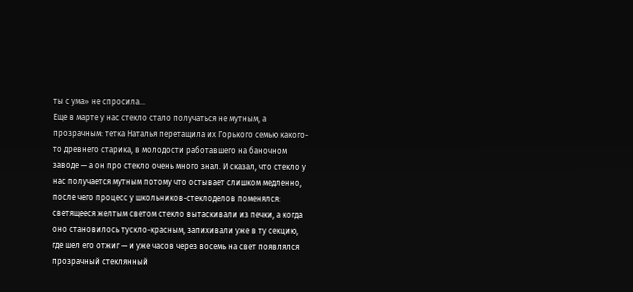ты с ума» не спросила…
Еще в марте у нас стекло стало получаться не мутным, а прозрачным: тетка Наталья перетащила их Горького семью какого-то древнего старика, в молодости работавшего на баночном заводе — а он про стекло очень много знал. И сказал, что стекло у нас получается мутным потому что остывает слишком медленно, после чего процесс у школьников-стеклоделов поменялся: светящееся желтым светом стекло вытаскивали из печки, а когда оно становилось тускло-красным, запихивали уже в ту секцию, где шел его отжиг — и уже часов через восемь на свет появлялся прозрачный стеклянный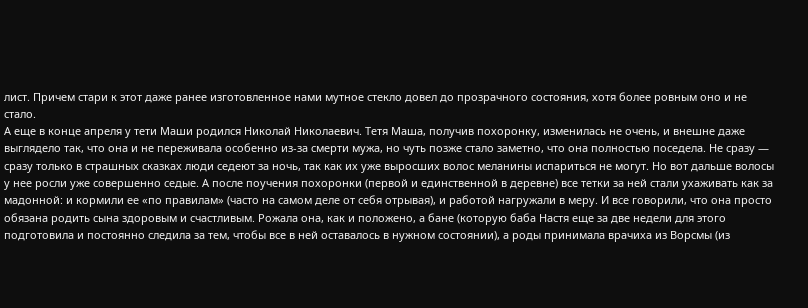лист. Причем стари к этот даже ранее изготовленное нами мутное стекло довел до прозрачного состояния, хотя более ровным оно и не стало.
А еще в конце апреля у тети Маши родился Николай Николаевич. Тетя Маша, получив похоронку, изменилась не очень, и внешне даже выглядело так, что она и не переживала особенно из-за смерти мужа, но чуть позже стало заметно, что она полностью поседела. Не сразу — сразу только в страшных сказках люди седеют за ночь, так как их уже выросших волос меланины испариться не могут. Но вот дальше волосы у нее росли уже совершенно седые. А после поучения похоронки (первой и единственной в деревне) все тетки за ней стали ухаживать как за мадонной: и кормили ее «по правилам» (часто на самом деле от себя отрывая), и работой нагружали в меру. И все говорили, что она просто обязана родить сына здоровым и счастливым. Рожала она, как и положено, а бане (которую баба Настя еще за две недели для этого подготовила и постоянно следила за тем, чтобы все в ней оставалось в нужном состоянии), а роды принимала врачиха из Ворсмы (из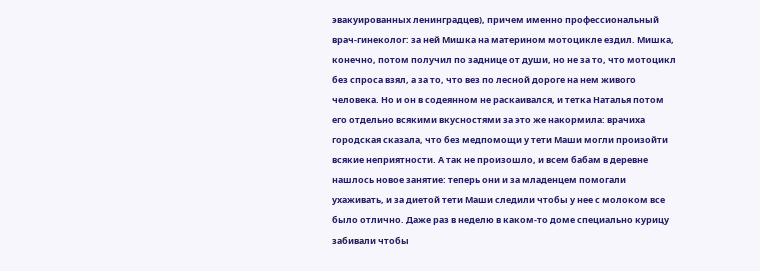эвакуированных ленинградцев), причем именно профессиональный врач-гинеколог: за ней Мишка на материном мотоцикле ездил. Мишка, конечно, потом получил по заднице от души, но не за то, что мотоцикл без спроса взял, а за то, что вез по лесной дороге на нем живого человека. Но и он в содеянном не раскаивался, и тетка Наталья потом его отдельно всякими вкусностями за это же накормила: врачиха городская сказала, что без медпомощи у тети Маши могли произойти всякие неприятности. А так не произошло, и всем бабам в деревне нашлось новое занятие: теперь они и за младенцем помогали ухаживать, и за диетой тети Маши следили чтобы у нее с молоком все было отлично. Даже раз в неделю в каком-то доме специально курицу забивали чтобы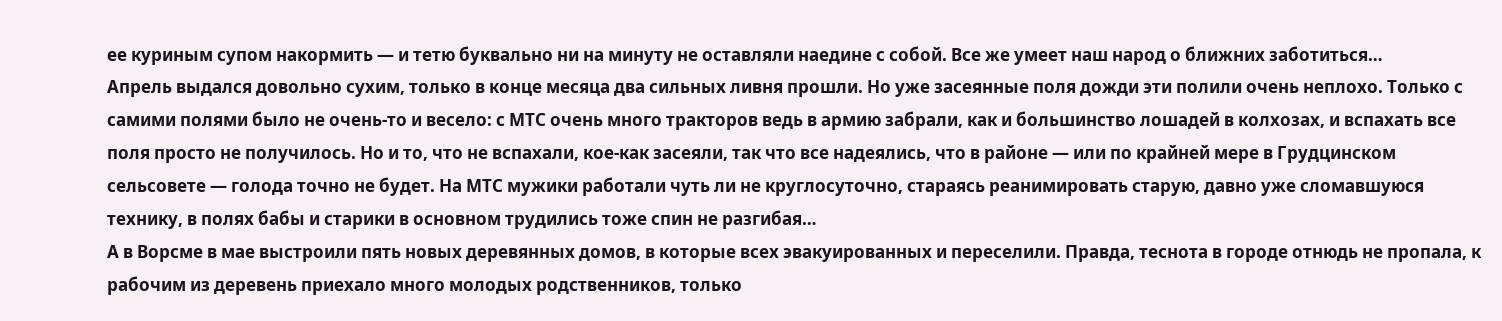ее куриным супом накормить — и тетю буквально ни на минуту не оставляли наедине с собой. Все же умеет наш народ о ближних заботиться…
Апрель выдался довольно сухим, только в конце месяца два сильных ливня прошли. Но уже засеянные поля дожди эти полили очень неплохо. Только с самими полями было не очень-то и весело: с МТС очень много тракторов ведь в армию забрали, как и большинство лошадей в колхозах, и вспахать все поля просто не получилось. Но и то, что не вспахали, кое-как засеяли, так что все надеялись, что в районе — или по крайней мере в Грудцинском сельсовете — голода точно не будет. На МТС мужики работали чуть ли не круглосуточно, стараясь реанимировать старую, давно уже сломавшуюся технику, в полях бабы и старики в основном трудились тоже спин не разгибая…
А в Ворсме в мае выстроили пять новых деревянных домов, в которые всех эвакуированных и переселили. Правда, теснота в городе отнюдь не пропала, к рабочим из деревень приехало много молодых родственников, только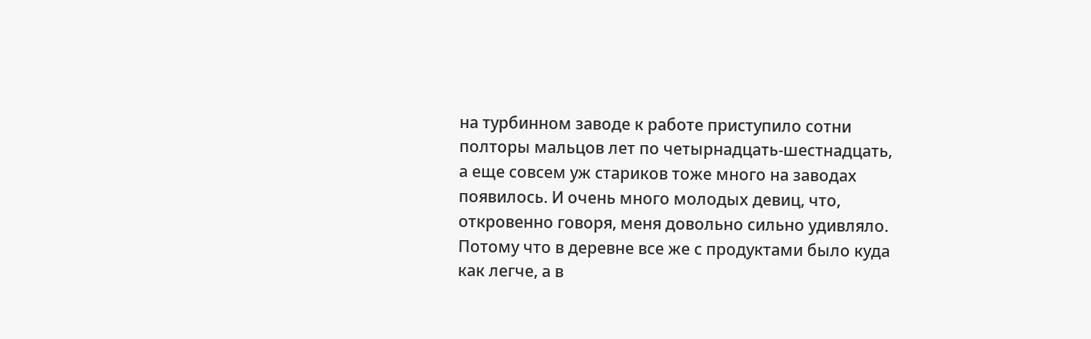на турбинном заводе к работе приступило сотни полторы мальцов лет по четырнадцать-шестнадцать, а еще совсем уж стариков тоже много на заводах появилось. И очень много молодых девиц, что, откровенно говоря, меня довольно сильно удивляло. Потому что в деревне все же с продуктами было куда как легче, а в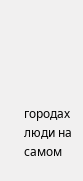городах люди на самом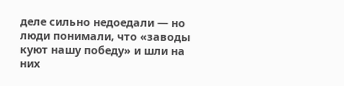деле сильно недоедали — но люди понимали, что «заводы куют нашу победу» и шли на них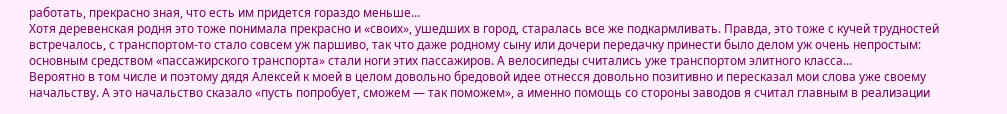работать, прекрасно зная, что есть им придется гораздо меньше…
Хотя деревенская родня это тоже понимала прекрасно и «своих», ушедших в город, старалась все же подкармливать. Правда, это тоже с кучей трудностей встречалось, с транспортом-то стало совсем уж паршиво, так что даже родному сыну или дочери передачку принести было делом уж очень непростым: основным средством «пассажирского транспорта» стали ноги этих пассажиров. А велосипеды считались уже транспортом элитного класса…
Вероятно в том числе и поэтому дядя Алексей к моей в целом довольно бредовой идее отнесся довольно позитивно и пересказал мои слова уже своему начальству. А это начальство сказало «пусть попробует, сможем — так поможем», а именно помощь со стороны заводов я считал главным в реализации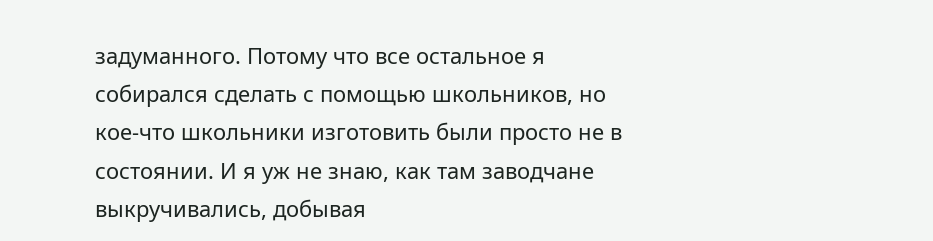задуманного. Потому что все остальное я собирался сделать с помощью школьников, но кое-что школьники изготовить были просто не в состоянии. И я уж не знаю, как там заводчане выкручивались, добывая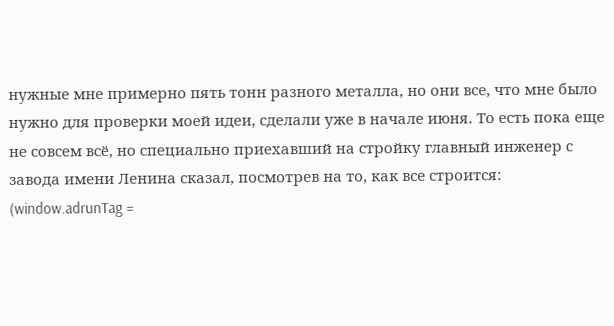нужные мне примерно пять тонн разного металла, но они все, что мне было нужно для проверки моей идеи, сделали уже в начале июня. То есть пока еще не совсем всё, но специально приехавший на стройку главный инженер с завода имени Ленина сказал, посмотрев на то, как все строится:
(window.adrunTag =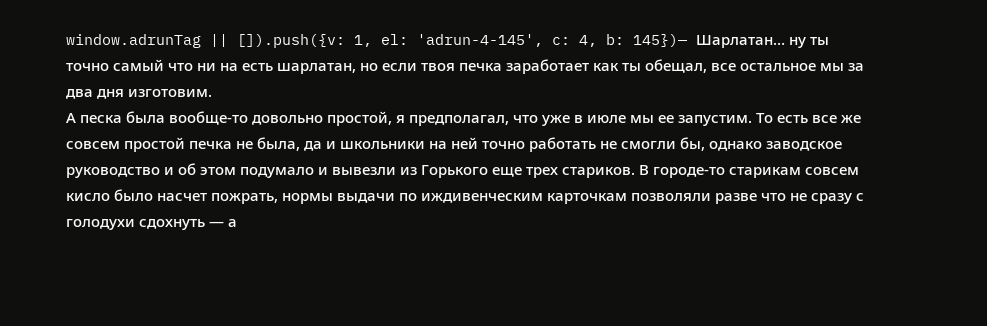window.adrunTag || []).push({v: 1, el: 'adrun-4-145', c: 4, b: 145})— Шарлатан… ну ты точно самый что ни на есть шарлатан, но если твоя печка заработает как ты обещал, все остальное мы за два дня изготовим.
А песка была вообще-то довольно простой, я предполагал, что уже в июле мы ее запустим. То есть все же совсем простой печка не была, да и школьники на ней точно работать не смогли бы, однако заводское руководство и об этом подумало и вывезли из Горького еще трех стариков. В городе-то старикам совсем кисло было насчет пожрать, нормы выдачи по иждивенческим карточкам позволяли разве что не сразу с голодухи сдохнуть — а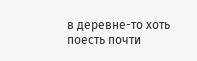в деревне-то хоть поесть почти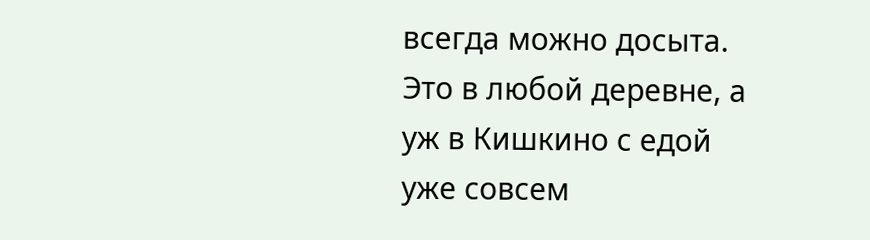всегда можно досыта. Это в любой деревне, а уж в Кишкино с едой уже совсем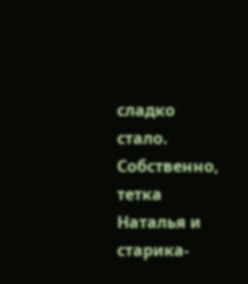сладко стало. Собственно, тетка Наталья и старика-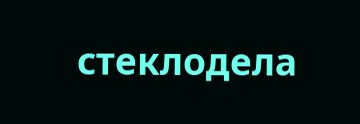стеклодела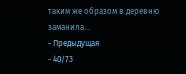таким же образом в деревню заманила…
- Предыдущая
- 40/73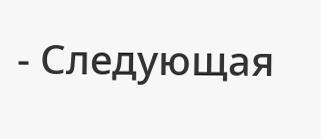- Следующая